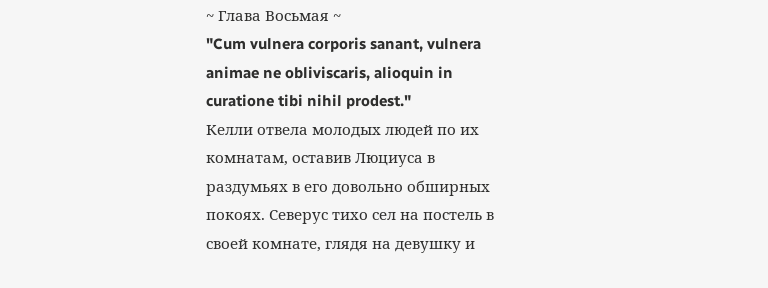~ Глава Восьмая ~
"Cum vulnera corporis sanant, vulnera animae ne obliviscaris, alioquin in curatione tibi nihil prodest."
Келли отвела молодых людей по их комнатам, оставив Люциуса в раздумьях в его довольно обширных покоях. Северус тихо сел на постель в своей комнате, глядя на девушку и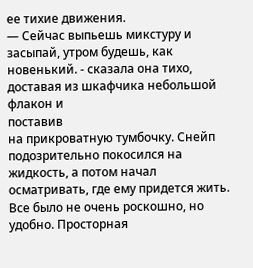ее тихие движения.
— Сейчас выпьешь микстуру и засыпай, утром будешь, как новенький. - сказала она тихо, доставая из шкафчика небольшой флакон и
поставив
на прикроватную тумбочку. Снейп подозрительно покосился на жидкость, а потом начал осматривать, где ему придется жить. Все было не очень роскошно, но удобно. Просторная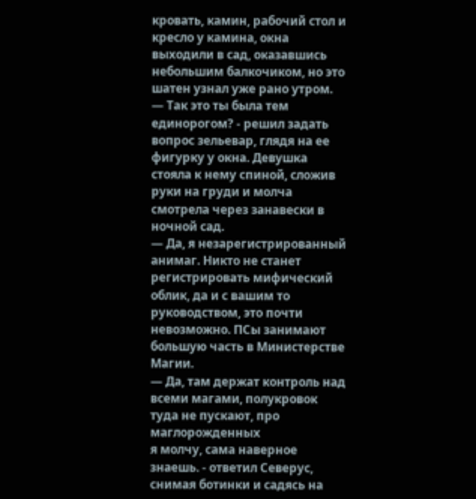кровать, камин, рабочий стол и кресло у камина, окна выходили в сад, оказавшись небольшим балкочиком, но это шатен узнал уже рано утром.
— Так это ты была тем единорогом? - решил задать вопрос зельевар, глядя на ее фигурку у окна. Девушка стояла к нему спиной, сложив руки на груди и молча смотрела через занавески в ночной сад.
— Да, я незарегистрированный анимаг. Никто не станет регистрировать мифический облик, да и с вашим то руководством, это почти невозможно. ПСы занимают большую часть в Министерстве Магии.
— Да, там держат контроль над всеми магами, полукровок туда не пускают, про
маглорожденных
я молчу, сама наверное знаешь. - ответил Северус, снимая ботинки и садясь на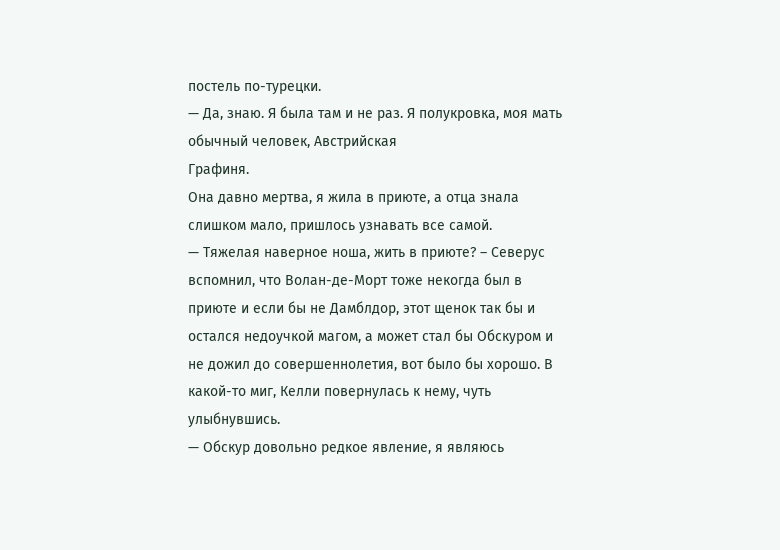постель по-турецки.
— Да, знаю. Я была там и не раз. Я полукровка, моя мать обычный человек, Австрийская
Графиня.
Она давно мертва, я жила в приюте, а отца знала слишком мало, пришлось узнавать все самой.
— Тяжелая наверное ноша, жить в приюте? – Северус вспомнил, что Волан-де-Морт тоже некогда был в приюте и если бы не Дамблдор, этот щенок так бы и остался недоучкой магом, а может стал бы Обскуром и не дожил до совершеннолетия, вот было бы хорошо. В какой-то миг, Келли повернулась к нему, чуть улыбнувшись.
— Обскур довольно редкое явление, я являюсь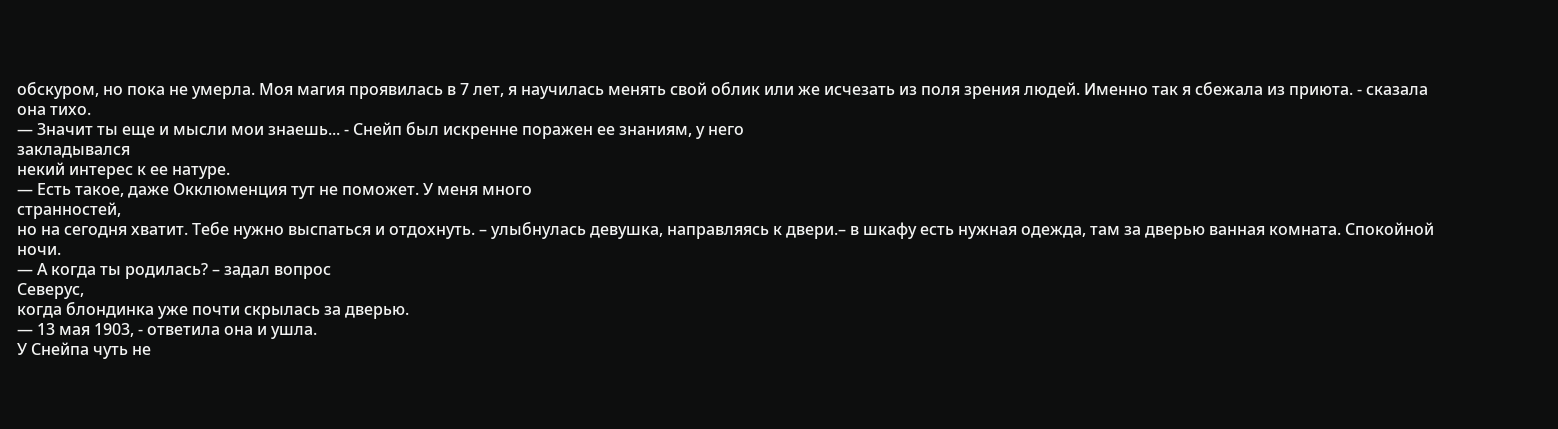обскуром, но пока не умерла. Моя магия проявилась в 7 лет, я научилась менять свой облик или же исчезать из поля зрения людей. Именно так я сбежала из приюта. - сказала она тихо.
— Значит ты еще и мысли мои знаешь... - Снейп был искренне поражен ее знаниям, у него
закладывался
некий интерес к ее натуре.
— Есть такое, даже Окклюменция тут не поможет. У меня много
странностей,
но на сегодня хватит. Тебе нужно выспаться и отдохнуть. – улыбнулась девушка, направляясь к двери.– в шкафу есть нужная одежда, там за дверью ванная комната. Спокойной ночи.
— А когда ты родилась? – задал вопрос
Северус,
когда блондинка уже почти скрылась за дверью.
— 13 мая 1903, - ответила она и ушла.
У Снейпа чуть не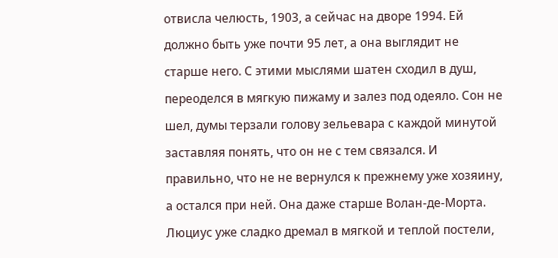отвисла челюсть, 1903, а сейчас на дворе 1994. Ей должно быть уже почти 95 лет, а она выглядит не старше него. С этими мыслями шатен сходил в душ, переоделся в мягкую пижаму и залез под одеяло. Сон не шел, думы терзали голову зельевара с каждой минутой заставляя понять, что он не с тем связался. И правильно, что не не вернулся к прежнему уже хозяину, а остался при ней. Она даже старше Волан-де-Морта. Люциус уже сладко дремал в мягкой и теплой постели,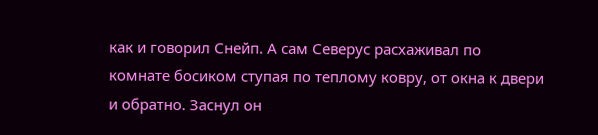как и говорил Снейп. А сам Северус расхаживал по комнате босиком ступая по теплому ковру, от окна к двери и обратно. Заснул он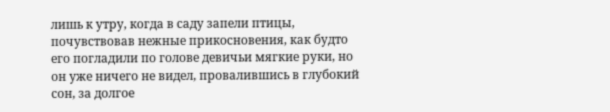лишь к утру, когда в саду запели птицы, почувствовав нежные прикосновения, как будто его погладили по голове девичьи мягкие руки, но он уже ничего не видел, провалившись в глубокий сон, за долгое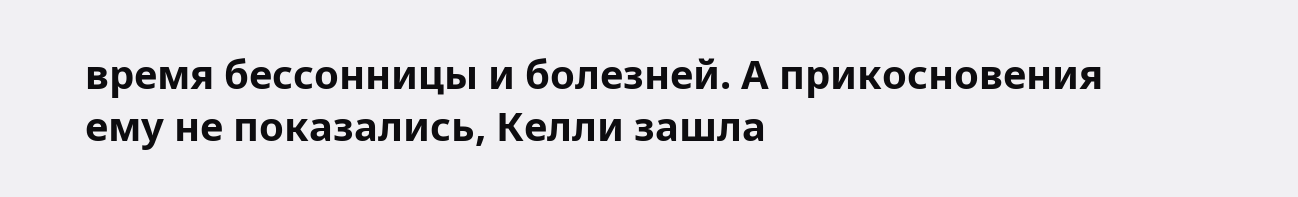время бессонницы и болезней. А прикосновения ему не показались, Келли зашла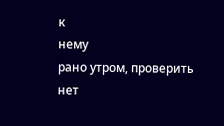к
нему
рано утром, проверить нет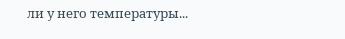ли у него температуры...